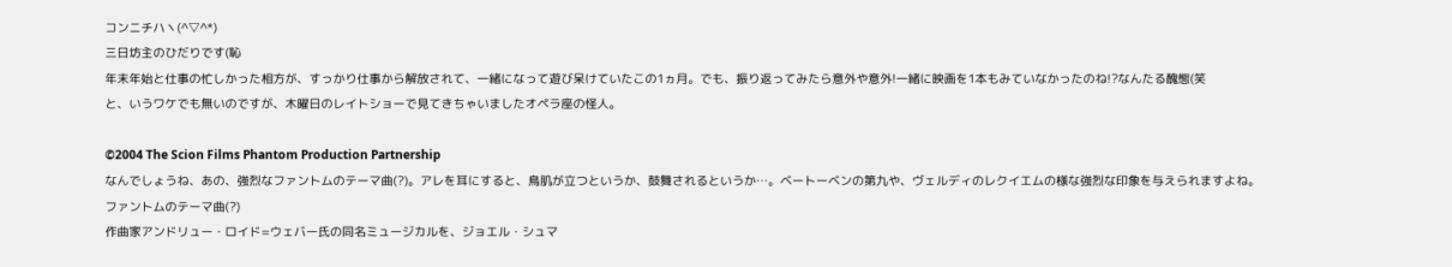コンニチハヽ(^▽^*)
三日坊主のひだりです(恥
年末年始と仕事の忙しかった相方が、すっかり仕事から解放されて、一緒になって遊び呆けていたこの1ヵ月。でも、振り返ってみたら意外や意外!一緒に映画を1本もみていなかったのね!?なんたる醜態(笑
と、いうワケでも無いのですが、木曜日のレイトショーで見てきちゃいましたオペラ座の怪人。

©2004 The Scion Films Phantom Production Partnership
なんでしょうね、あの、強烈なファントムのテーマ曲(?)。アレを耳にすると、鳥肌が立つというか、鼓舞されるというか…。ベートーベンの第九や、ヴェルディのレクイエムの様な強烈な印象を与えられますよね。
ファントムのテーマ曲(?)
作曲家アンドリュー・ロイド=ウェバー氏の同名ミュージカルを、ジョエル・シュマ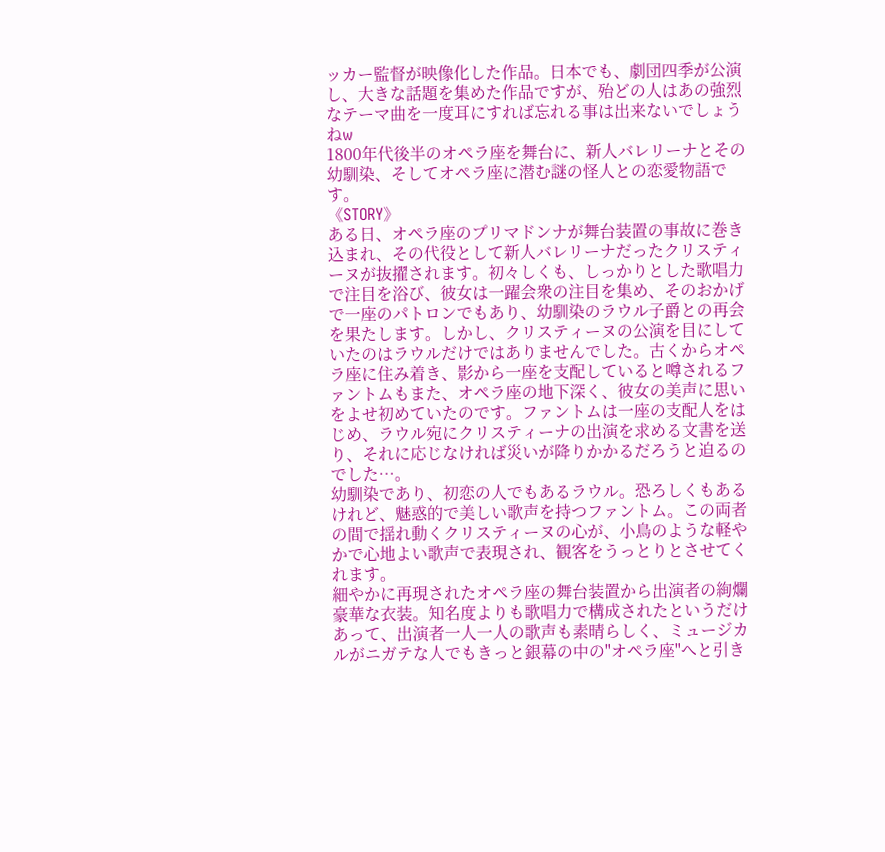ッカー監督が映像化した作品。日本でも、劇団四季が公演し、大きな話題を集めた作品ですが、殆どの人はあの強烈なテーマ曲を一度耳にすれば忘れる事は出来ないでしょうねw
1800年代後半のオペラ座を舞台に、新人バレリーナとその幼馴染、そしてオペラ座に潜む謎の怪人との恋愛物語です。
《STORY》
ある日、オペラ座のプリマドンナが舞台装置の事故に巻き込まれ、その代役として新人バレリーナだったクリスティーヌが抜擢されます。初々しくも、しっかりとした歌唱力で注目を浴び、彼女は一躍会衆の注目を集め、そのおかげで一座のパトロンでもあり、幼馴染のラウル子爵との再会を果たします。しかし、クリスティーヌの公演を目にしていたのはラウルだけではありませんでした。古くからオペラ座に住み着き、影から一座を支配していると噂されるファントムもまた、オペラ座の地下深く、彼女の美声に思いをよせ初めていたのです。ファントムは一座の支配人をはじめ、ラウル宛にクリスティーナの出演を求める文書を送り、それに応じなければ災いが降りかかるだろうと迫るのでした…。
幼馴染であり、初恋の人でもあるラウル。恐ろしくもあるけれど、魅惑的で美しい歌声を持つファントム。この両者の間で揺れ動くクリスティーヌの心が、小鳥のような軽やかで心地よい歌声で表現され、観客をうっとりとさせてくれます。
細やかに再現されたオペラ座の舞台装置から出演者の絢爛豪華な衣装。知名度よりも歌唱力で構成されたというだけあって、出演者一人一人の歌声も素晴らしく、ミュージカルがニガテな人でもきっと銀幕の中の"オペラ座"へと引き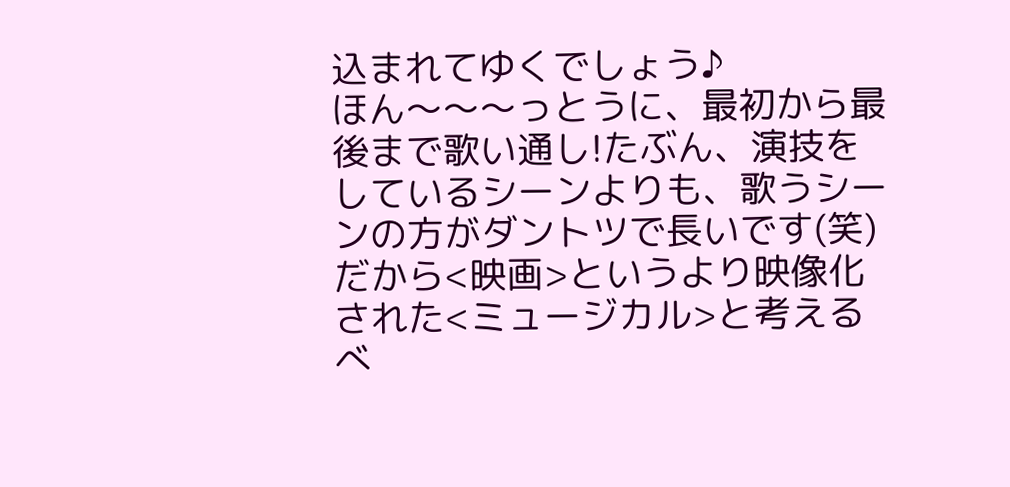込まれてゆくでしょう♪
ほん〜〜〜っとうに、最初から最後まで歌い通し!たぶん、演技をしているシーンよりも、歌うシーンの方がダントツで長いです(笑) だから<映画>というより映像化された<ミュージカル>と考えるべ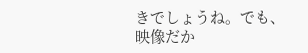きでしょうね。でも、映像だか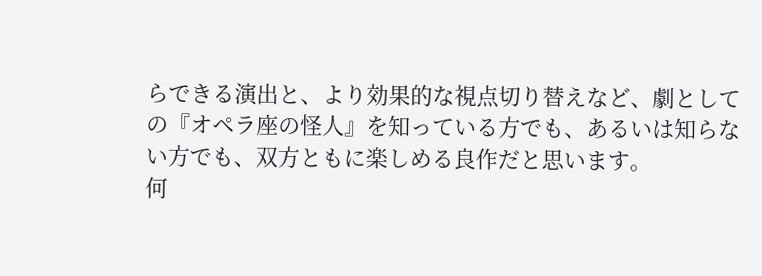らできる演出と、より効果的な視点切り替えなど、劇としての『オペラ座の怪人』を知っている方でも、あるいは知らない方でも、双方ともに楽しめる良作だと思います。
何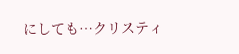にしても…クリスティ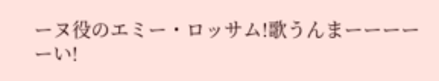ーヌ役のエミー・ロッサム!歌うんまーーーーーい!